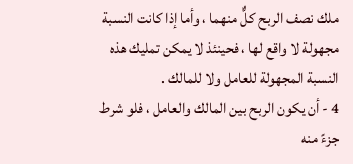ملك نصف الربح كلٌّ منهما ، وأما إذا كانت النسبة مجهولة لا واقع لها ، فحينئذ لا يمكن تمليك هذه النسبة المجهولة للعامل ولا للمالك .
4 - أن يكون الربح بين المالك والعامل ، فلو شرط جزءً منه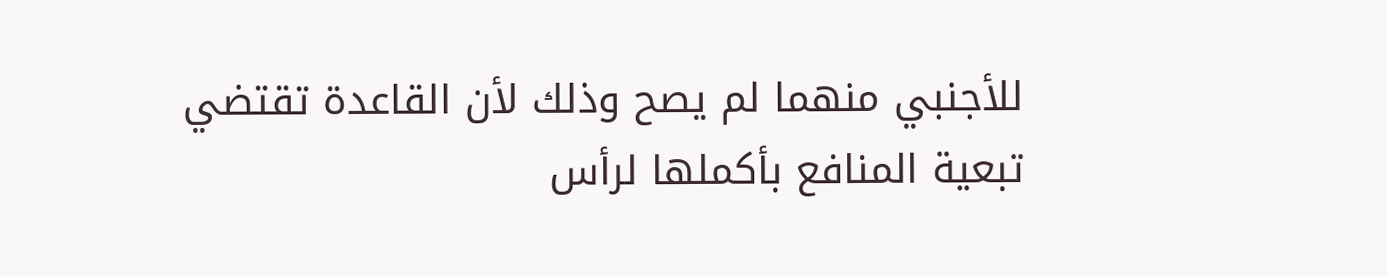للأجنبي منهما لم يصح وذلك لأن القاعدة تقتضي تبعية المنافع بأكملها لرأس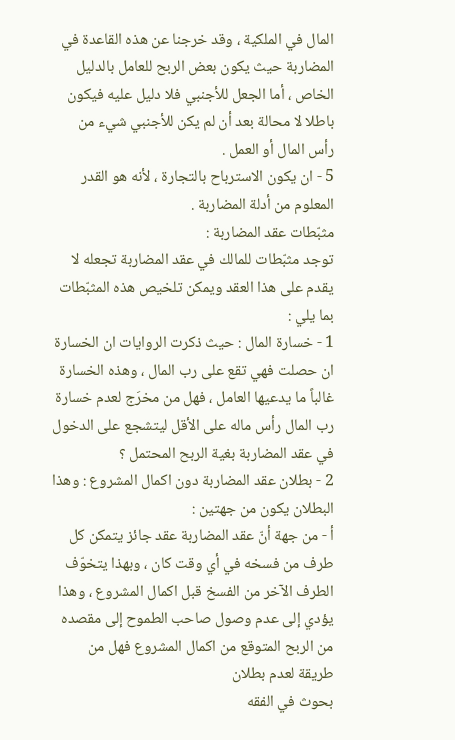المال في الملكية ، وقد خرجنا عن هذه القاعدة في المضاربة حيث يكون بعض الربح للعامل بالدليل الخاص ، أما الجعل للأجنبي فلا دليل عليه فيكون باطلا لا محالة بعد أن لم يكن للأجنبي شيء من رأس المال أو العمل .
5 - ان يكون الاسترباح بالتجارة ، لأنه هو القدر المعلوم من أدلة المضاربة .
مثبّطات عقد المضاربة :
توجد مثبّطات للمالك في عقد المضاربة تجعله لا يقدم على هذا العقد ويمكن تلخيص هذه المثبّطات بما يلي :
1 - خسارة المال : حيث ذكرت الروايات ان الخسارة ان حصلت فهي تقع على رب المال ، وهذه الخسارة غالباً ما يدعيها العامل ، فهل من مخرَج لعدم خسارة رب المال رأس ماله على الأقل ليتشجع على الدخول في عقد المضاربة بغية الربح المحتمل ؟
2 - بطلان عقد المضاربة دون اكمال المشروع : وهذا البطلان يكون من جهتين :
أ - من جهة أنّ عقد المضاربة عقد جائز يتمكن كل طرف من فسخه في أي وقت كان ، وبهذا يتخوّف الطرف الآخر من الفسخ قبل اكمال المشروع ، وهذا يؤدي إلى عدم وصول صاحب الطموح إلى مقصده من الربح المتوقع من اكمال المشروع فهل من طريقة لعدم بطلان
بحوث في الفقه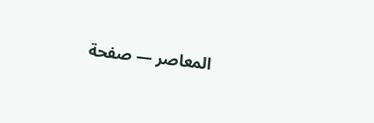المعاصر — صفحة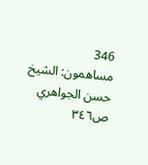346
مساهمون: الشيخ حسن الجواهري
ص٣٤٦